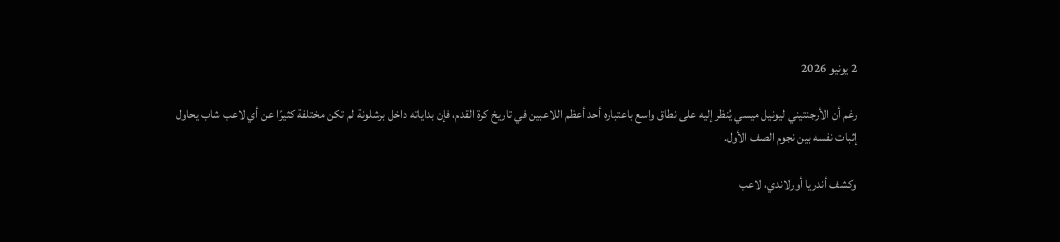2 يونيو 2026

رغم أن الأرجنتيني ليونيل ميسي يُنظر إليه على نطاق واسع باعتباره أحد أعظم اللاعبين في تاريخ كرة القدم، فإن بداياته داخل برشلونة لم تكن مختلفة كثيرًا عن أي لاعب شاب يحاول إثبات نفسه بين نجوم الصف الأول.

وكشف أندريا أورلاندي، لاعب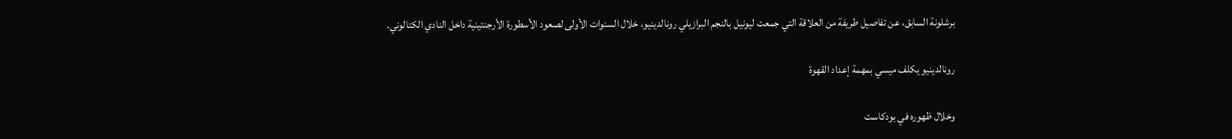برشلونة السابق، عن تفاصيل طريفة من العلاقة التي جمعت ليونيل بالنجم البرازيلي رونالدينيو، خلال السنوات الأولى لصعود الأسطورة الأرجنتينية داخل النادي الكتالوني.

رونالدينيو يكلف ميسي بمهمة إعداد القهوة

وخلال ظهوره في بودكاست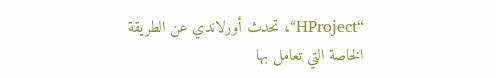“HProject“، تحدث أورلاندي عن الطريقة الخاصة التي تعامل بها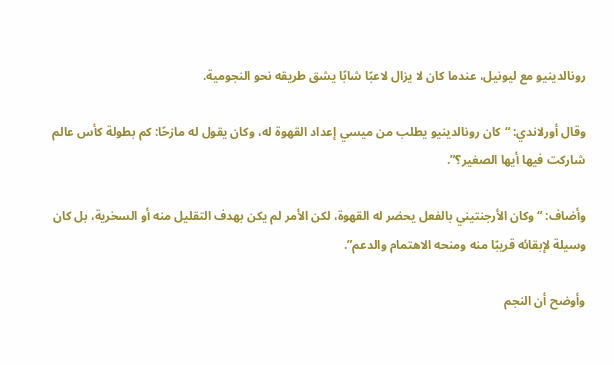رونالدينيو مع ليونيل، عندما كان لا يزال لاعبًا شابًا يشق طريقه نحو النجومية.

وقال أورلاندي: “كان رونالدينيو يطلب من ميسي إعداد القهوة له، وكان يقول له مازحًا: كم بطولة كأس عالم شاركت فيها أيها الصغير؟”.

وأضاف: “وكان الأرجنتيني بالفعل يحضر له القهوة، لكن الأمر لم يكن بهدف التقليل منه أو السخرية، بل كان وسيلة لإبقائه قريبًا منه ومنحه الاهتمام والدعم”.

وأوضح أن النجم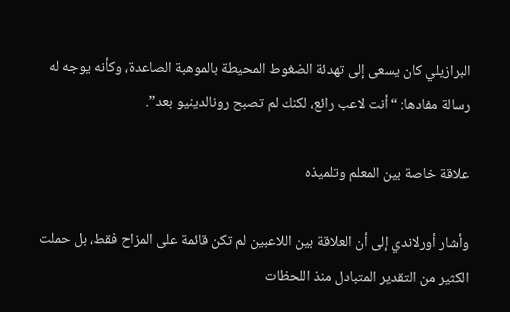البرازيلي كان يسعى إلى تهدئة الضغوط المحيطة بالموهبة الصاعدة، وكأنه يوجه له رسالة مفادها: “أنت لاعب رائع، لكنك لم تصبح رونالدينيو بعد”.

علاقة خاصة بين المعلم وتلميذه

وأشار أورلاندي إلى أن العلاقة بين اللاعبين لم تكن قائمة على المزاح فقط، بل حملت الكثير من التقدير المتبادل منذ اللحظات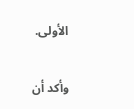الأولى.

وأكد أن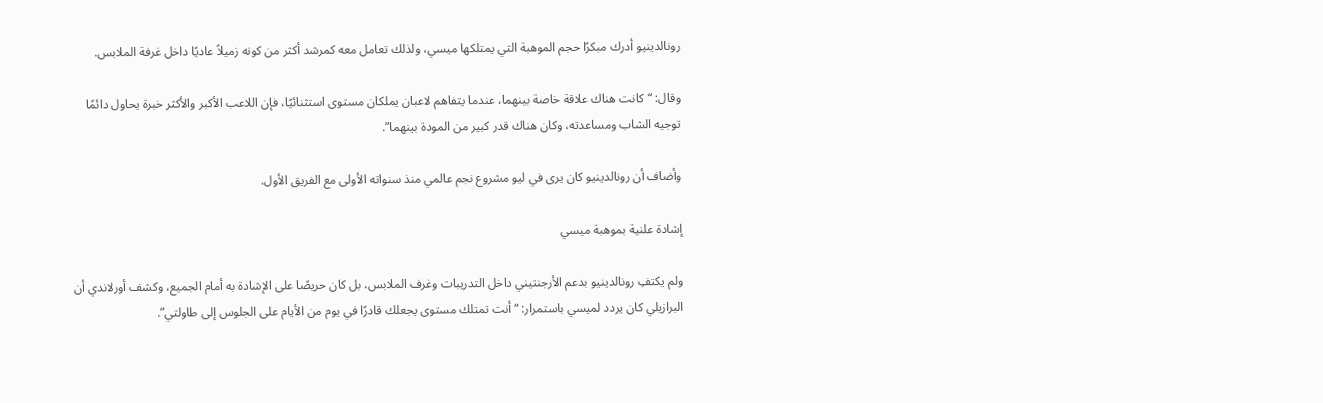رونالدينيو أدرك مبكرًا حجم الموهبة التي يمتلكها ميسي، ولذلك تعامل معه كمرشد أكثر من كونه زميلاً عاديًا داخل غرفة الملابس.

وقال: “كانت هناك علاقة خاصة بينهما، عندما يتفاهم لاعبان يملكان مستوى استثنائيًا، فإن اللاعب الأكبر والأكثر خبرة يحاول دائمًا توجيه الشاب ومساعدته، وكان هناك قدر كبير من المودة بينهما”.

وأضاف أن رونالدينيو كان يرى في ليو مشروع نجم عالمي منذ سنواته الأولى مع الفريق الأول.

إشادة علنية بموهبة ميسي

ولم يكتفِ رونالدينيو بدعم الأرجنتيني داخل التدريبات وغرف الملابس، بل كان حريصًا على الإشادة به أمام الجميع، وكشف أورلاندي أن البرازيلي كان يردد لميسي باستمرار: “أنت تمتلك مستوى يجعلك قادرًا في يوم من الأيام على الجلوس إلى طاولتي”.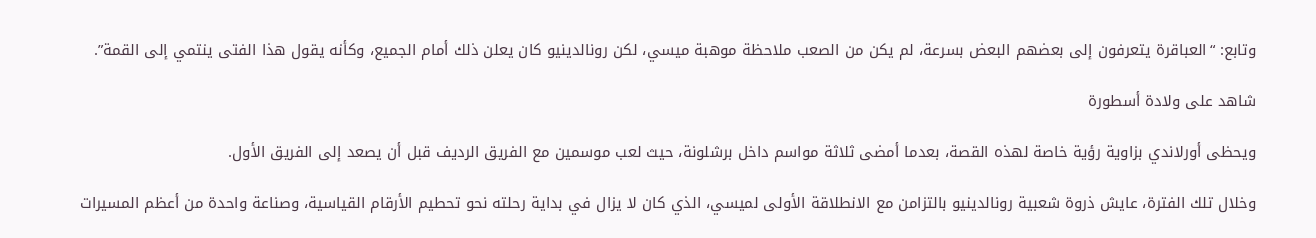وتابع: “العباقرة يتعرفون إلى بعضهم البعض بسرعة، لم يكن من الصعب ملاحظة موهبة ميسي، لكن رونالدينيو كان يعلن ذلك أمام الجميع، وكأنه يقول هذا الفتى ينتمي إلى القمة”.

شاهد على ولادة أسطورة

ويحظى أورلاندي بزاوية رؤية خاصة لهذه القصة، بعدما أمضى ثلاثة مواسم داخل برشلونة، حيث لعب موسمين مع الفريق الرديف قبل أن يصعد إلى الفريق الأول.

وخلال تلك الفترة، عايش ذروة شعبية رونالدينيو بالتزامن مع الانطلاقة الأولى لميسي، الذي كان لا يزال في بداية رحلته نحو تحطيم الأرقام القياسية، وصناعة واحدة من أعظم المسيرات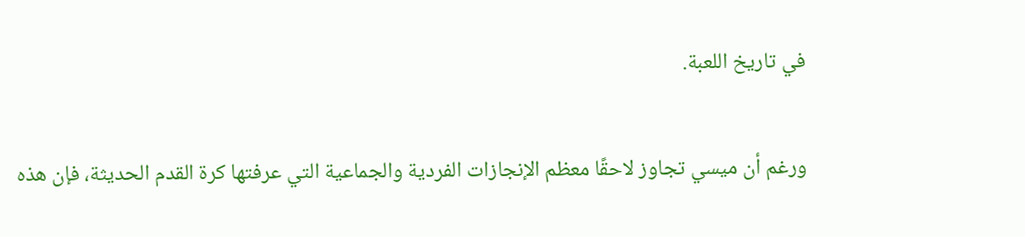في تاريخ اللعبة.

ورغم أن ميسي تجاوز لاحقًا معظم الإنجازات الفردية والجماعية التي عرفتها كرة القدم الحديثة، فإن هذه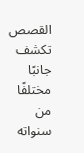القصص تكشف جانبًا مختلفًا من سنواته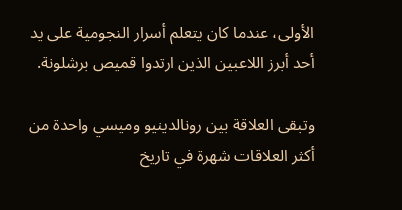الأولى، عندما كان يتعلم أسرار النجومية على يد أحد أبرز اللاعبين الذين ارتدوا قميص برشلونة.

وتبقى العلاقة بين رونالدينيو وميسي واحدة من أكثر العلاقات شهرة في تاريخ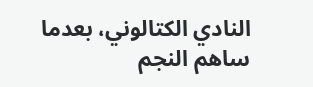النادي الكتالوني، بعدما ساهم النجم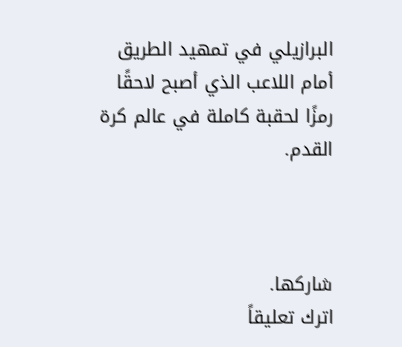البرازيلي في تمهيد الطريق أمام اللاعب الذي أصبح لاحقًا رمزًا لحقبة كاملة في عالم كرة القدم.



شاركها.
اترك تعليقاً